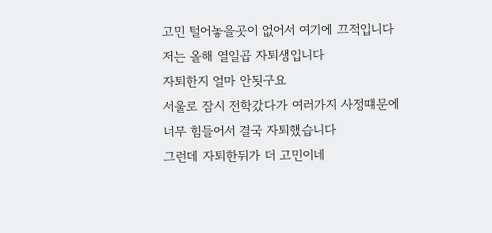고민 털어놓을곳이 없어서 여기에 끄적입니다
저는 올해 열일곱 자퇴생입니다
자퇴한지 얼마 안됫구요
서울로 잠시 전학갔다가 여러가지 사정떄문에
너무 힘들어서 결국 자퇴했습니다
그런데 자퇴한뒤가 더 고민이네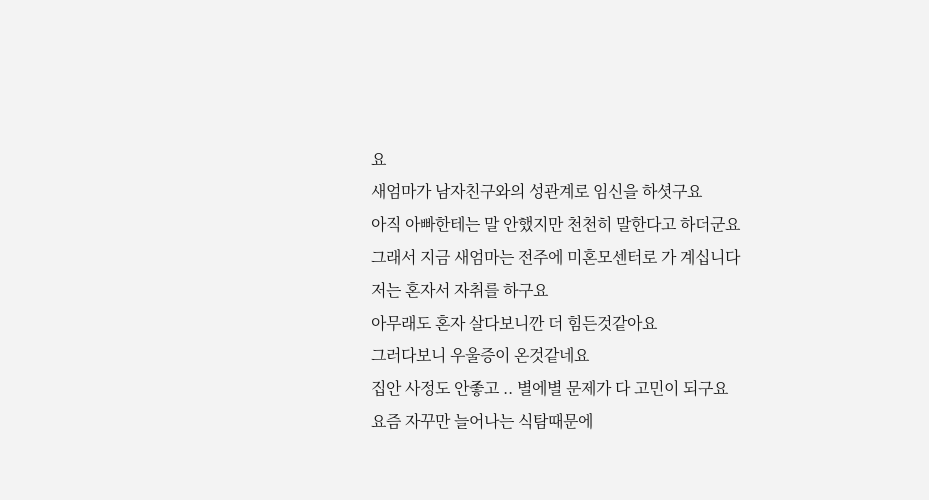요
새엄마가 남자친구와의 성관계로 임신을 하셧구요
아직 아빠한테는 말 안했지만 천천히 말한다고 하더군요
그래서 지금 새엄마는 전주에 미혼모센터로 가 계십니다
저는 혼자서 자취를 하구요
아무래도 혼자 살다보니깐 더 힘든것같아요
그러다보니 우울증이 온것같네요
집안 사정도 안좋고 .. 별에별 문제가 다 고민이 되구요
요즘 자꾸만 늘어나는 식탐때문에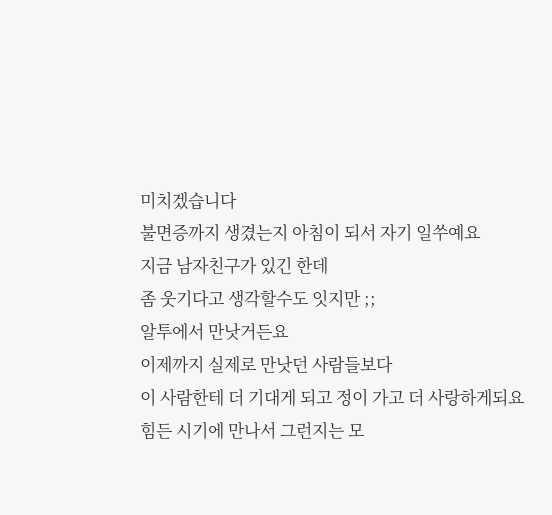미치겠습니다
불면증까지 생겼는지 아침이 되서 자기 일쑤예요
지금 남자친구가 있긴 한데
좀 웃기다고 생각할수도 잇지만 ;;
알투에서 만낫거든요
이제까지 실제로 만낫던 사람들보다
이 사람한테 더 기대게 되고 정이 가고 더 사랑하게되요
힘든 시기에 만나서 그런지는 모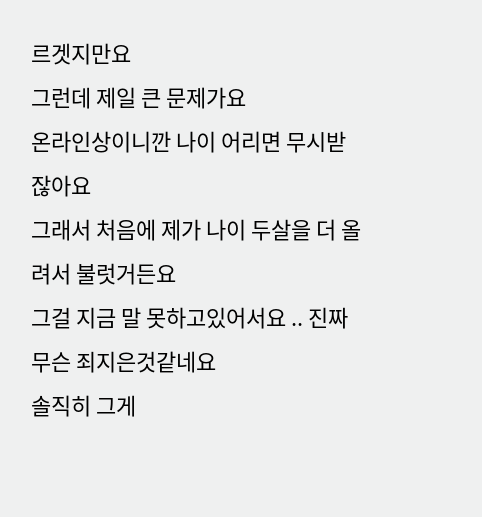르겟지만요
그런데 제일 큰 문제가요
온라인상이니깐 나이 어리면 무시받잖아요
그래서 처음에 제가 나이 두살을 더 올려서 불럿거든요
그걸 지금 말 못하고있어서요 .. 진짜 무슨 죄지은것같네요
솔직히 그게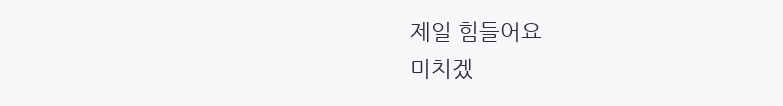제일 힘들어요
미치겠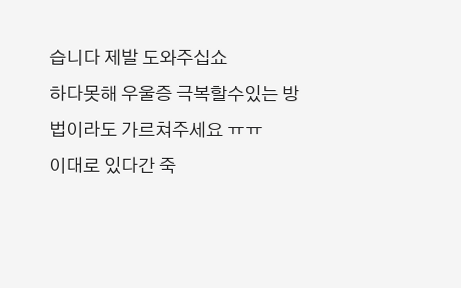습니다 제발 도와주십쇼
하다못해 우울증 극복할수있는 방법이라도 가르쳐주세요 ㅠㅠ
이대로 있다간 죽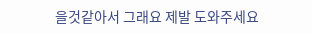을것같아서 그래요 제발 도와주세요